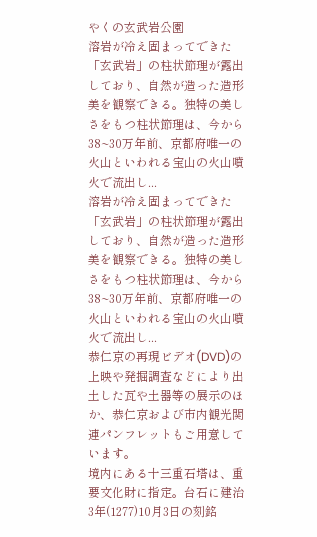やくの玄武岩公園
溶岩が冷え固まってできた「玄武岩」の柱状節理が露出しており、自然が造った造形美を観察できる。独特の美しさをもつ柱状節理は、今から38~30万年前、京都府唯一の火山といわれる宝山の火山噴火で流出し...
溶岩が冷え固まってできた「玄武岩」の柱状節理が露出しており、自然が造った造形美を観察できる。独特の美しさをもつ柱状節理は、今から38~30万年前、京都府唯一の火山といわれる宝山の火山噴火で流出し...
恭仁京の再現ビデオ(DVD)の上映や発掘調査などにより出土した瓦や土器等の展示のほか、恭仁京および市内観光関連パンフレットもご用意しています。
境内にある十三重石塔は、重要文化財に指定。台石に建治3年(1277)10月3日の刻銘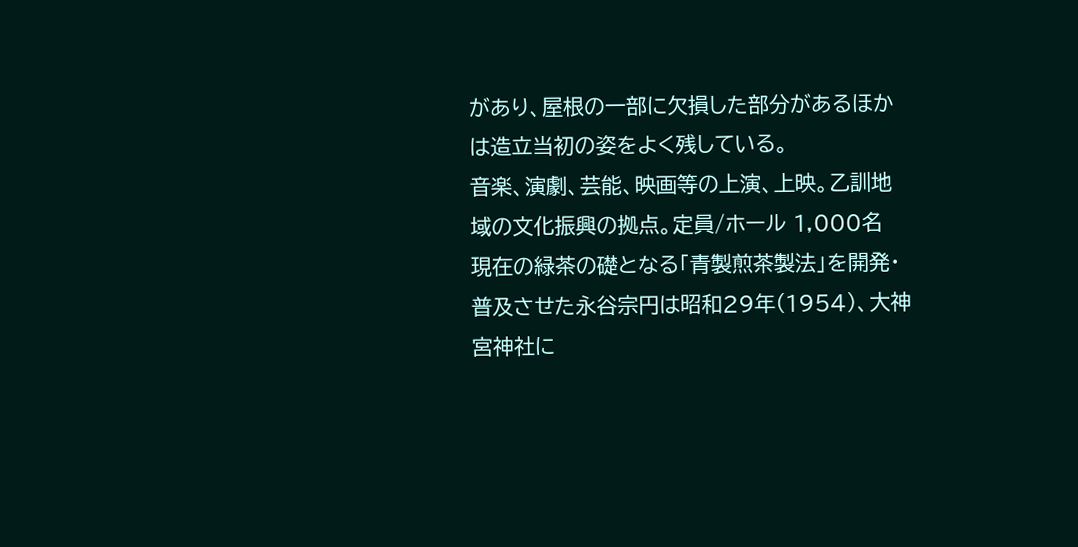があり、屋根の一部に欠損した部分があるほかは造立当初の姿をよく残している。
音楽、演劇、芸能、映画等の上演、上映。乙訓地域の文化振興の拠点。定員/ホール 1,000名
現在の緑茶の礎となる「青製煎茶製法」を開発・普及させた永谷宗円は昭和29年(1954)、大神宮神社に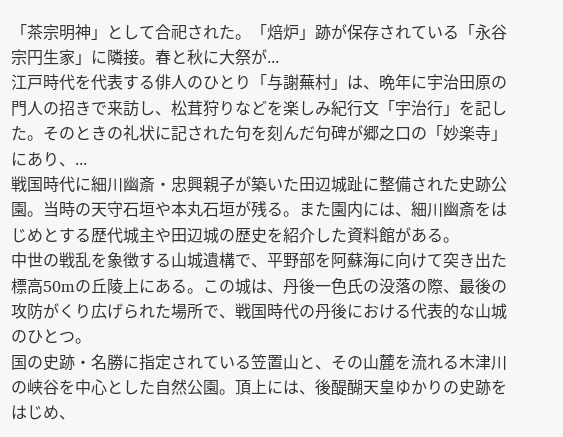「茶宗明神」として合祀された。「焙炉」跡が保存されている「永谷宗円生家」に隣接。春と秋に大祭が...
江戸時代を代表する俳人のひとり「与謝蕪村」は、晩年に宇治田原の門人の招きで来訪し、松茸狩りなどを楽しみ紀行文「宇治行」を記した。そのときの礼状に記された句を刻んだ句碑が郷之口の「妙楽寺」にあり、...
戦国時代に細川幽斎・忠興親子が築いた田辺城趾に整備された史跡公園。当時の天守石垣や本丸石垣が残る。また園内には、細川幽斎をはじめとする歴代城主や田辺城の歴史を紹介した資料館がある。
中世の戦乱を象徴する山城遺構で、平野部を阿蘇海に向けて突き出た標高50mの丘陵上にある。この城は、丹後一色氏の没落の際、最後の攻防がくり広げられた場所で、戦国時代の丹後における代表的な山城のひとつ。
国の史跡・名勝に指定されている笠置山と、その山麓を流れる木津川の峡谷を中心とした自然公園。頂上には、後醍醐天皇ゆかりの史跡をはじめ、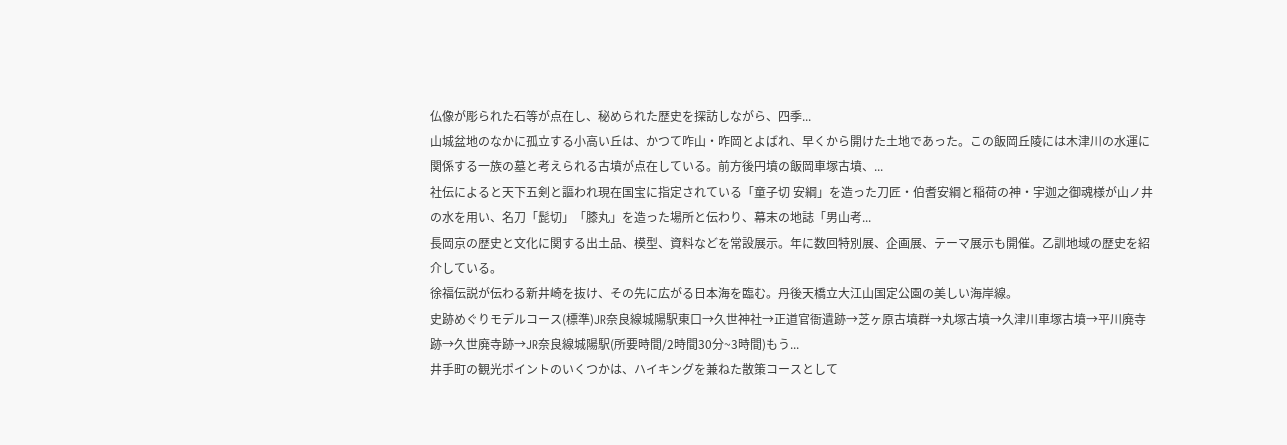仏像が彫られた石等が点在し、秘められた歴史を探訪しながら、四季...
山城盆地のなかに孤立する小高い丘は、かつて咋山・咋岡とよばれ、早くから開けた土地であった。この飯岡丘陵には木津川の水運に関係する一族の墓と考えられる古墳が点在している。前方後円墳の飯岡車塚古墳、...
社伝によると天下五剣と謳われ現在国宝に指定されている「童子切 安綱」を造った刀匠・伯耆安綱と稲荷の神・宇迦之御魂様が山ノ井の水を用い、名刀「髭切」「膝丸」を造った場所と伝わり、幕末の地誌「男山考...
長岡京の歴史と文化に関する出土品、模型、資料などを常設展示。年に数回特別展、企画展、テーマ展示も開催。乙訓地域の歴史を紹介している。
徐福伝説が伝わる新井崎を抜け、その先に広がる日本海を臨む。丹後天橋立大江山国定公園の美しい海岸線。
史跡めぐりモデルコース(標準)JR奈良線城陽駅東口→久世神社→正道官衙遺跡→芝ヶ原古墳群→丸塚古墳→久津川車塚古墳→平川廃寺跡→久世廃寺跡→JR奈良線城陽駅(所要時間/2時間30分~3時間)もう...
井手町の観光ポイントのいくつかは、ハイキングを兼ねた散策コースとして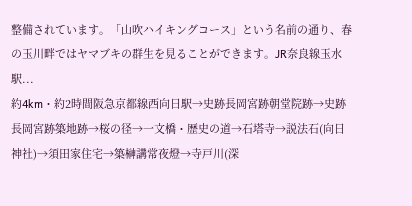整備されています。「山吹ハイキングコース」という名前の通り、春の玉川畔ではヤマブキの群生を見ることができます。JR奈良線玉水駅...
約4km・約2時間阪急京都線西向日駅→史跡長岡宮跡朝堂院跡→史跡長岡宮跡築地跡→桜の径→一文橋・歴史の道→石塔寺→説法石(向日神社)→須田家住宅→築榊講常夜燈→寺戸川(深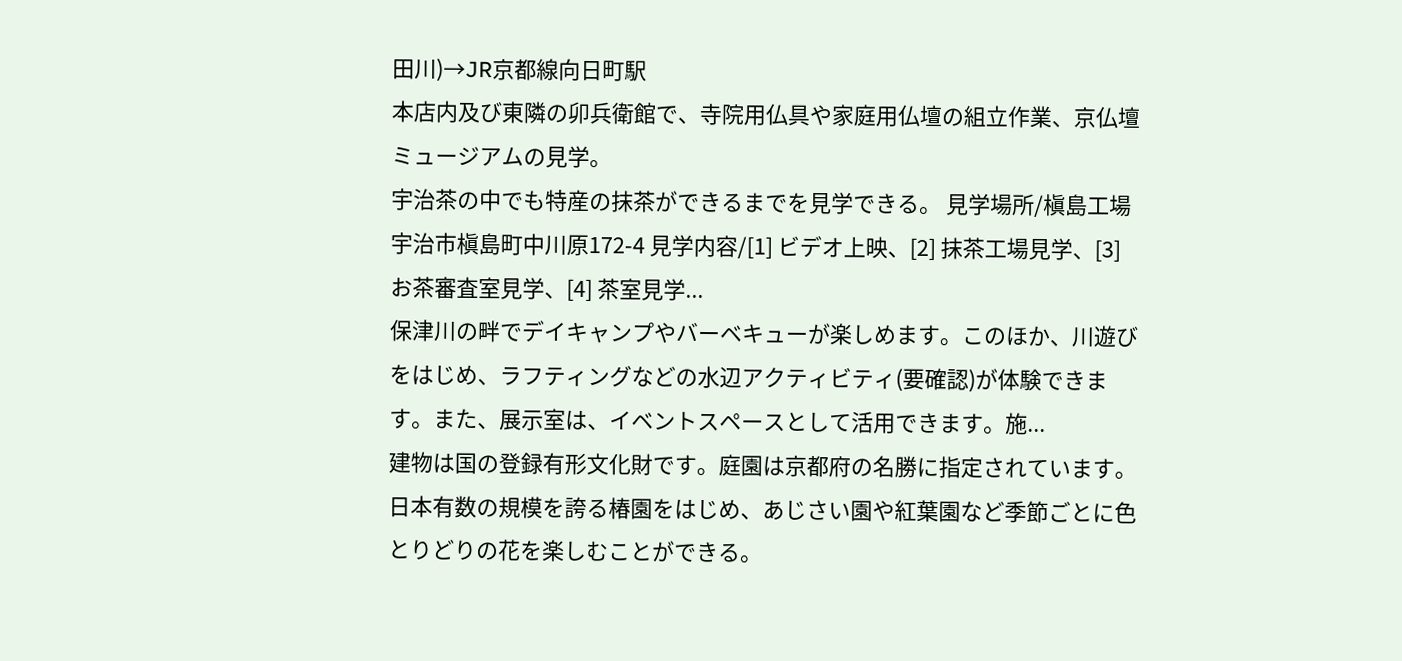田川)→JR京都線向日町駅
本店内及び東隣の卯兵衛館で、寺院用仏具や家庭用仏壇の組立作業、京仏壇ミュージアムの見学。
宇治茶の中でも特産の抹茶ができるまでを見学できる。 見学場所/槇島工場 宇治市槇島町中川原172-4 見学内容/[1] ビデオ上映、[2] 抹茶工場見学、[3] お茶審査室見学、[4] 茶室見学...
保津川の畔でデイキャンプやバーベキューが楽しめます。このほか、川遊びをはじめ、ラフティングなどの水辺アクティビティ(要確認)が体験できます。また、展示室は、イベントスペースとして活用できます。施...
建物は国の登録有形文化財です。庭園は京都府の名勝に指定されています。
日本有数の規模を誇る椿園をはじめ、あじさい園や紅葉園など季節ごとに色とりどりの花を楽しむことができる。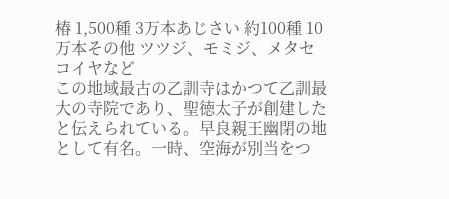椿 1,500種 3万本あじさい 約100種 10万本その他 ツツジ、モミジ、メタセコイヤなど
この地域最古の乙訓寺はかつて乙訓最大の寺院であり、聖徳太子が創建したと伝えられている。早良親王幽閉の地として有名。一時、空海が別当をつ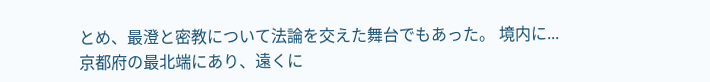とめ、最澄と密教について法論を交えた舞台でもあった。 境内に...
京都府の最北端にあり、遠くに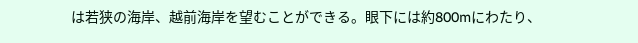は若狭の海岸、越前海岸を望むことができる。眼下には約800mにわたり、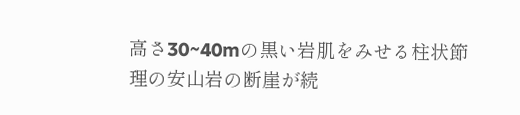高さ30~40mの黒い岩肌をみせる柱状節理の安山岩の断崖が続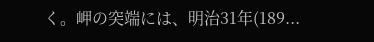く。岬の突端には、明治31年(189...